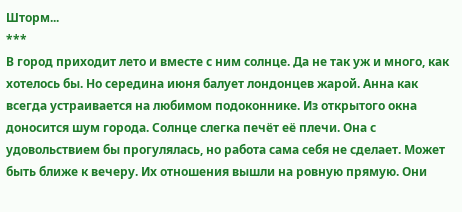Шторм...
***
В город приходит лето и вместе с ним солнце. Да не так уж и много, как хотелось бы. Но середина июня балует лондонцев жарой. Анна как всегда устраивается на любимом подоконнике. Из открытого окна доносится шум города. Солнце слегка печёт её плечи. Она с удовольствием бы прогулялась, но работа сама себя не сделает. Может быть ближе к вечеру. Их отношения вышли на ровную прямую. Они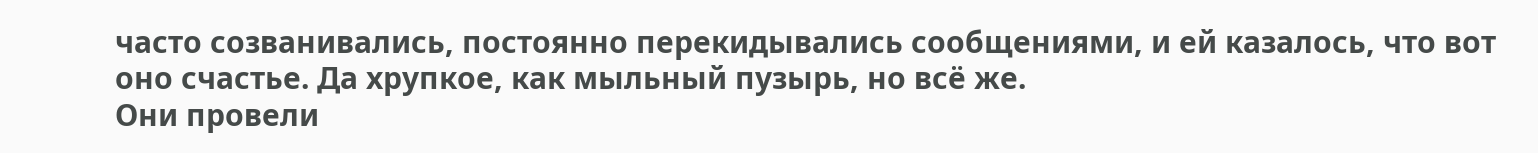часто созванивались, постоянно перекидывались сообщениями, и ей казалось, что вот оно счастье. Да хрупкое, как мыльный пузырь, но всё же.
Они провели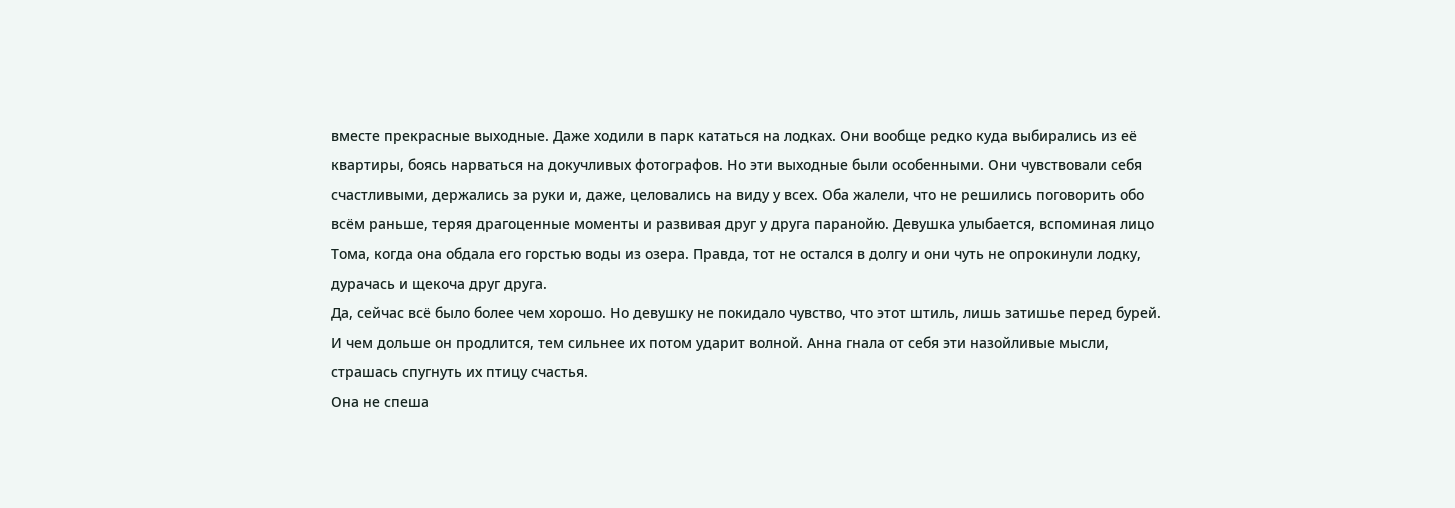вместе прекрасные выходные. Даже ходили в парк кататься на лодках. Они вообще редко куда выбирались из её квартиры, боясь нарваться на докучливых фотографов. Но эти выходные были особенными. Они чувствовали себя счастливыми, держались за руки и, даже, целовались на виду у всех. Оба жалели, что не решились поговорить обо всём раньше, теряя драгоценные моменты и развивая друг у друга паранойю. Девушка улыбается, вспоминая лицо Тома, когда она обдала его горстью воды из озера. Правда, тот не остался в долгу и они чуть не опрокинули лодку, дурачась и щекоча друг друга.
Да, сейчас всё было более чем хорошо. Но девушку не покидало чувство, что этот штиль, лишь затишье перед бурей. И чем дольше он продлится, тем сильнее их потом ударит волной. Анна гнала от себя эти назойливые мысли, страшась спугнуть их птицу счастья.
Она не спеша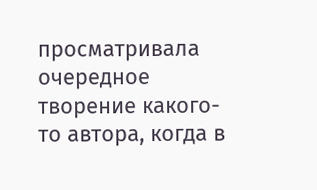просматривала очередное творение какого-то автора, когда в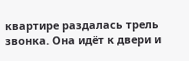квартире раздалась трель звонка. Она идёт к двери и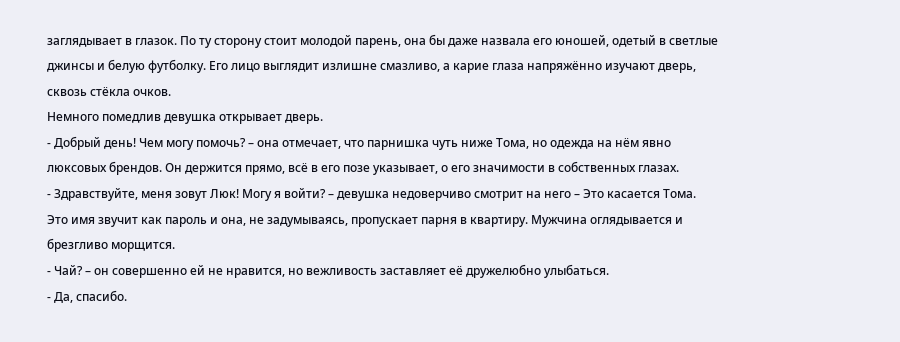заглядывает в глазок. По ту сторону стоит молодой парень, она бы даже назвала его юношей, одетый в светлые джинсы и белую футболку. Его лицо выглядит излишне смазливо, а карие глаза напряжённо изучают дверь, сквозь стёкла очков.
Немного помедлив девушка открывает дверь.
- Добрый день! Чем могу помочь? – она отмечает, что парнишка чуть ниже Тома, но одежда на нём явно люксовых брендов. Он держится прямо, всё в его позе указывает, о его значимости в собственных глазах.
- Здравствуйте, меня зовут Люк! Могу я войти? – девушка недоверчиво смотрит на него – Это касается Тома.
Это имя звучит как пароль и она, не задумываясь, пропускает парня в квартиру. Мужчина оглядывается и брезгливо морщится.
- Чай? – он совершенно ей не нравится, но вежливость заставляет её дружелюбно улыбаться.
- Да, спасибо.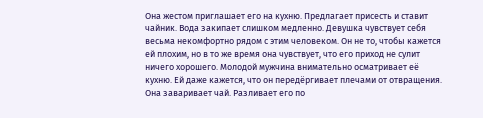Она жестом приглашает его на кухню. Предлагает присесть и ставит чайник. Вода закипает слишком медленно. Девушка чувствует себя весьма некомфортно рядом с этим человеком. Он не то, чтобы кажется ей плохим, но в то же время она чувствует, что его приход не сулит ничего хорошего. Молодой мужчина внимательно осматривает её кухню. Ей даже кажется, что он передёргивает плечами от отвращения.
Она заваривает чай. Разливает его по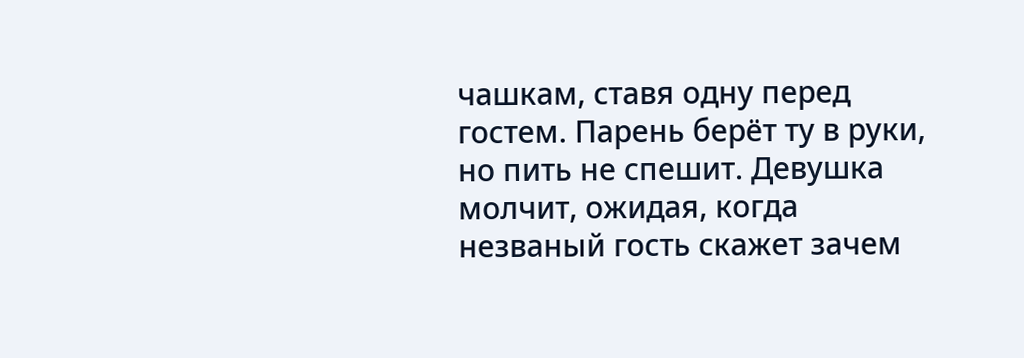чашкам, ставя одну перед гостем. Парень берёт ту в руки, но пить не спешит. Девушка молчит, ожидая, когда незваный гость скажет зачем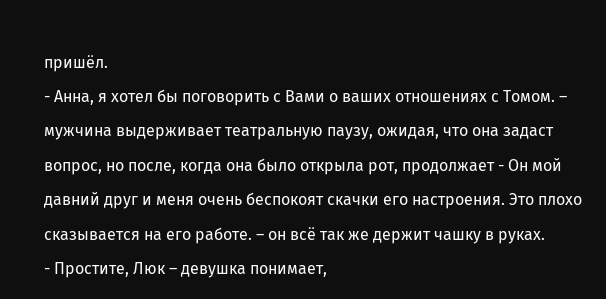пришёл.
- Анна, я хотел бы поговорить с Вами о ваших отношениях с Томом. – мужчина выдерживает театральную паузу, ожидая, что она задаст вопрос, но после, когда она было открыла рот, продолжает - Он мой давний друг и меня очень беспокоят скачки его настроения. Это плохо сказывается на его работе. – он всё так же держит чашку в руках.
- Простите, Люк – девушка понимает,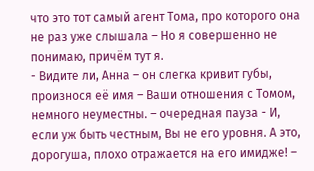что это тот самый агент Тома, про которого она не раз уже слышала – Но я совершенно не понимаю, причём тут я.
- Видите ли, Анна – он слегка кривит губы, произнося её имя – Ваши отношения с Томом, немного неуместны. – очередная пауза - И, если уж быть честным, Вы не его уровня. А это, дорогуша, плохо отражается на его имидже! –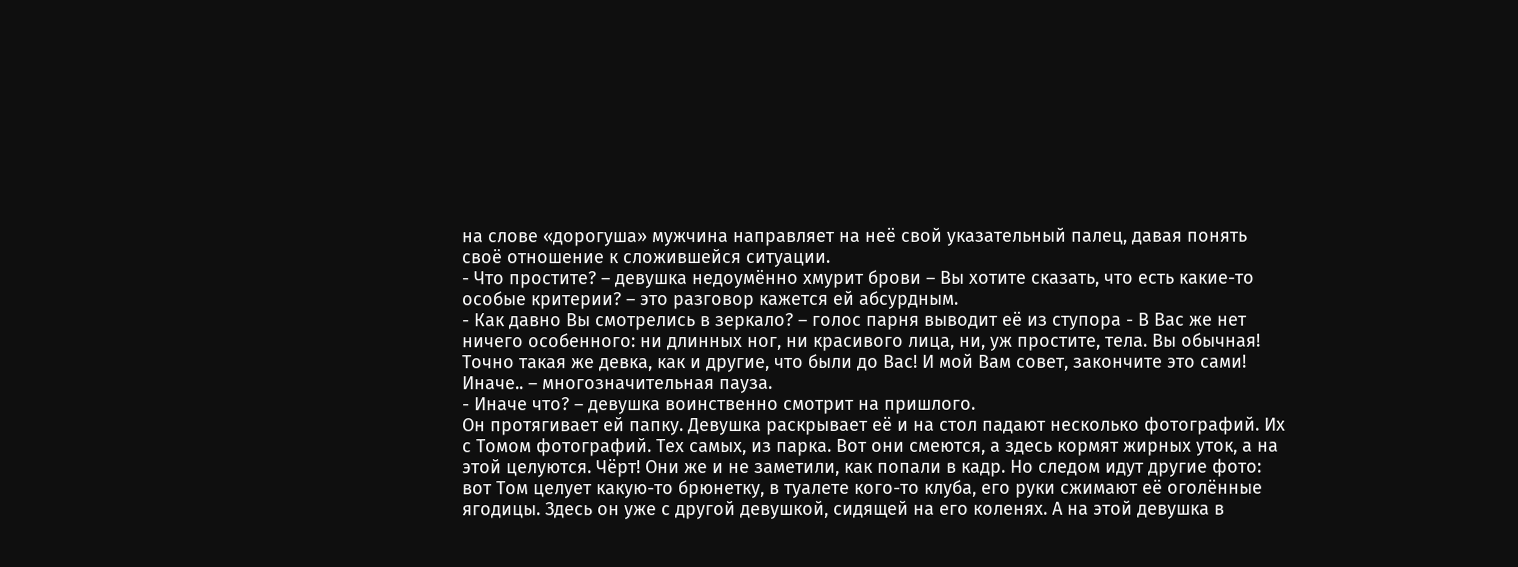на слове «дорогуша» мужчина направляет на неё свой указательный палец, давая понять своё отношение к сложившейся ситуации.
- Что простите? – девушка недоумённо хмурит брови – Вы хотите сказать, что есть какие-то особые критерии? – это разговор кажется ей абсурдным.
- Как давно Вы смотрелись в зеркало? – голос парня выводит её из ступора - В Вас же нет ничего особенного: ни длинных ног, ни красивого лица, ни, уж простите, тела. Вы обычная! Точно такая же девка, как и другие, что были до Вас! И мой Вам совет, закончите это сами! Иначе.. – многозначительная пауза.
- Иначе что? – девушка воинственно смотрит на пришлого.
Он протягивает ей папку. Девушка раскрывает её и на стол падают несколько фотографий. Их с Томом фотографий. Тех самых, из парка. Вот они смеются, а здесь кормят жирных уток, а на этой целуются. Чёрт! Они же и не заметили, как попали в кадр. Но следом идут другие фото: вот Том целует какую-то брюнетку, в туалете кого-то клуба, его руки сжимают её оголённые ягодицы. Здесь он уже с другой девушкой, сидящей на его коленях. А на этой девушка в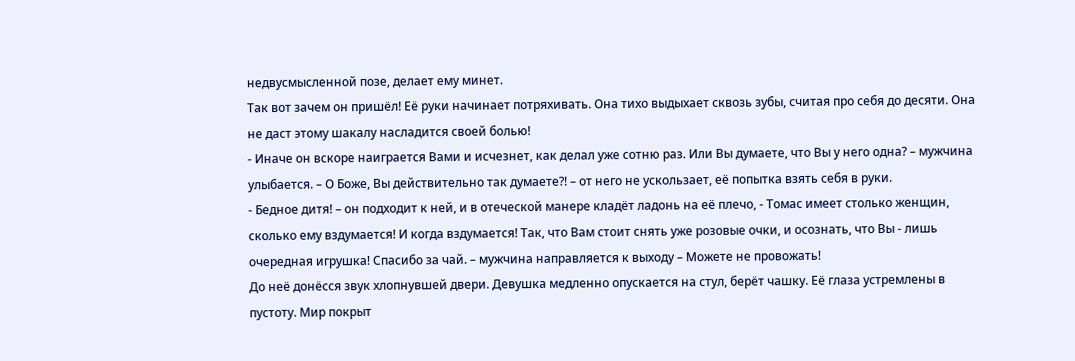недвусмысленной позе, делает ему минет.
Так вот зачем он пришёл! Её руки начинает потряхивать. Она тихо выдыхает сквозь зубы, считая про себя до десяти. Она не даст этому шакалу насладится своей болью!
- Иначе он вскоре наиграется Вами и исчезнет, как делал уже сотню раз. Или Вы думаете, что Вы у него одна? – мужчина улыбается. – О Боже, Вы действительно так думаете?! – от него не ускользает, её попытка взять себя в руки.
- Бедное дитя! – он подходит к ней, и в отеческой манере кладёт ладонь на её плечо, - Томас имеет столько женщин, сколько ему вздумается! И когда вздумается! Так, что Вам стоит снять уже розовые очки, и осознать, что Вы - лишь очередная игрушка! Спасибо за чай. – мужчина направляется к выходу – Можете не провожать!
До неё донёсся звук хлопнувшей двери. Девушка медленно опускается на стул, берёт чашку. Её глаза устремлены в пустоту. Мир покрыт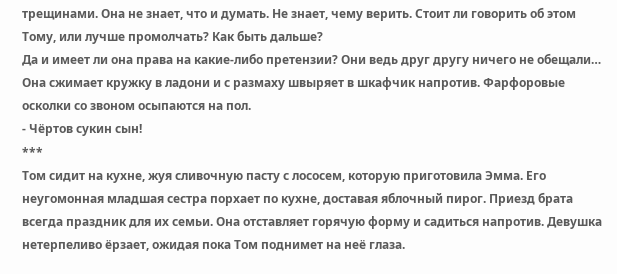трещинами. Она не знает, что и думать. Не знает, чему верить. Стоит ли говорить об этом Тому, или лучше промолчать? Как быть дальше?
Да и имеет ли она права на какие-либо претензии? Они ведь друг другу ничего не обещали…
Она сжимает кружку в ладони и с размаху швыряет в шкафчик напротив. Фарфоровые осколки со звоном осыпаются на пол.
- Чёртов сукин сын!
***
Том сидит на кухне, жуя сливочную пасту с лососем, которую приготовила Эмма. Его неугомонная младшая сестра порхает по кухне, доставая яблочный пирог. Приезд брата всегда праздник для их семьи. Она отставляет горячую форму и садиться напротив. Девушка нетерпеливо ёрзает, ожидая пока Том поднимет на неё глаза.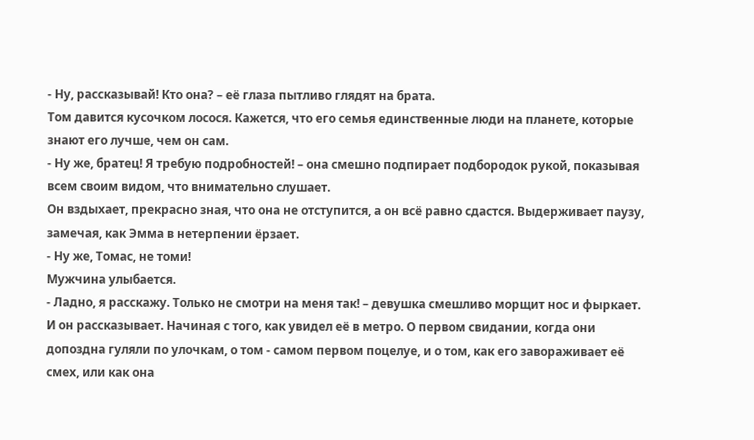- Ну, рассказывай! Кто она? – её глаза пытливо глядят на брата.
Том давится кусочком лосося. Кажется, что его семья единственные люди на планете, которые знают его лучше, чем он сам.
- Ну же, братец! Я требую подробностей! – она смешно подпирает подбородок рукой, показывая всем своим видом, что внимательно слушает.
Он вздыхает, прекрасно зная, что она не отступится, а он всё равно сдастся. Выдерживает паузу, замечая, как Эмма в нетерпении ёрзает.
- Ну же, Томас, не томи!
Мужчина улыбается.
- Ладно, я расскажу. Только не смотри на меня так! – девушка смешливо морщит нос и фыркает.
И он рассказывает. Начиная с того, как увидел её в метро. О первом свидании, когда они допоздна гуляли по улочкам, о том - самом первом поцелуе, и о том, как его завораживает её смех, или как она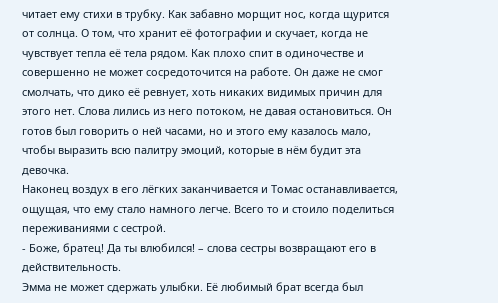читает ему стихи в трубку. Как забавно морщит нос, когда щурится от солнца. О том, что хранит её фотографии и скучает, когда не чувствует тепла её тела рядом. Как плохо спит в одиночестве и совершенно не может сосредоточится на работе. Он даже не смог смолчать, что дико её ревнует, хоть никаких видимых причин для этого нет. Слова лились из него потоком, не давая остановиться. Он готов был говорить о ней часами, но и этого ему казалось мало, чтобы выразить всю палитру эмоций, которые в нём будит эта девочка.
Наконец воздух в его лёгких заканчивается и Томас останавливается, ощущая, что ему стало намного легче. Всего то и стоило поделиться переживаниями с сестрой.
- Боже, братец! Да ты влюбился! – слова сестры возвращают его в действительность.
Эмма не может сдержать улыбки. Её любимый брат всегда был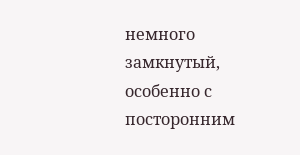немного замкнутый, особенно с посторонним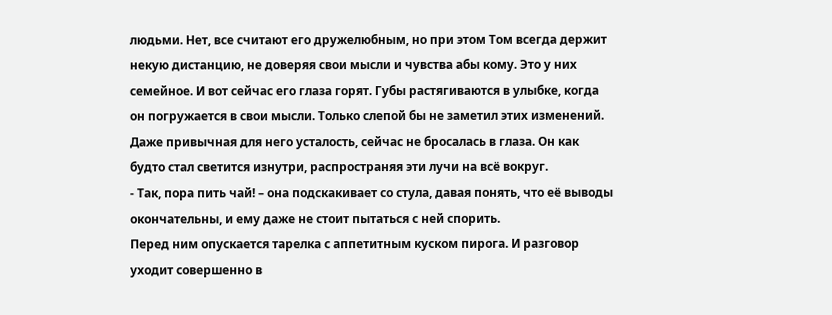людьми. Нет, все считают его дружелюбным, но при этом Том всегда держит некую дистанцию, не доверяя свои мысли и чувства абы кому. Это у них семейное. И вот сейчас его глаза горят. Губы растягиваются в улыбке, когда он погружается в свои мысли. Только слепой бы не заметил этих изменений. Даже привычная для него усталость, сейчас не бросалась в глаза. Он как будто стал светится изнутри, распространяя эти лучи на всё вокруг.
- Так, пора пить чай! – она подскакивает со стула, давая понять, что её выводы окончательны, и ему даже не стоит пытаться с ней спорить.
Перед ним опускается тарелка с аппетитным куском пирога. И разговор уходит совершенно в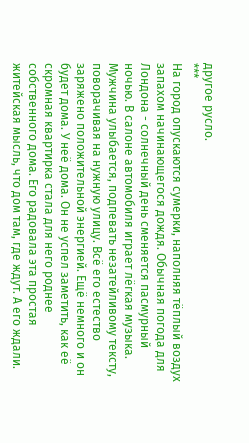другое русло.
***
На город опускаются сумерки, наполняя тёплый воздух
запахом начинающегося дождя. Обычная погода для Лондона - солнечный день сменяется пасмурный ночью. В салоне автомобиля играет лёгкая музыка. Мужчина улыбается, подпевать незатейливому тексту, поворачивая на нужную улицу. Всё его естество заряжено положительной энергией. Ещё немного и он будет дома. У неё дома. Он не успел заметить, как её скромная квартирка стала для него роднее собственного дома. Его радовала эта простая житейская мысль, что дом там, где ждут. А его ждали.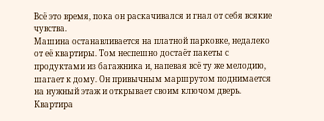Всё это время, пока он раскачивался и гнал от себя всякие чувства.
Машина останавливается на платной парковке, недалеко от её квартиры. Том неспешно достаёт пакеты с продуктами из багажника и, напевая всё ту же мелодию, шагает к дому. Он привычным маршрутом поднимается на нужный этаж и открывает своим ключом дверь. Квартира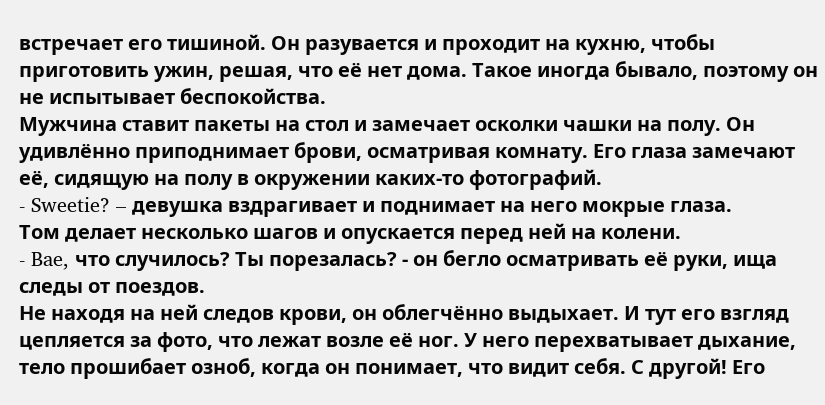встречает его тишиной. Он разувается и проходит на кухню, чтобы приготовить ужин, решая, что её нет дома. Такое иногда бывало, поэтому он не испытывает беспокойства.
Мужчина ставит пакеты на стол и замечает осколки чашки на полу. Он удивлённо приподнимает брови, осматривая комнату. Его глаза замечают её, сидящую на полу в окружении каких-то фотографий.
- Sweetie? – девушка вздрагивает и поднимает на него мокрые глаза.
Том делает несколько шагов и опускается перед ней на колени.
- Bae, что случилось? Ты порезалась? - он бегло осматривать её руки, ища следы от поездов.
Не находя на ней следов крови, он облегчённо выдыхает. И тут его взгляд цепляется за фото, что лежат возле её ног. У него перехватывает дыхание, тело прошибает озноб, когда он понимает, что видит себя. С другой! Его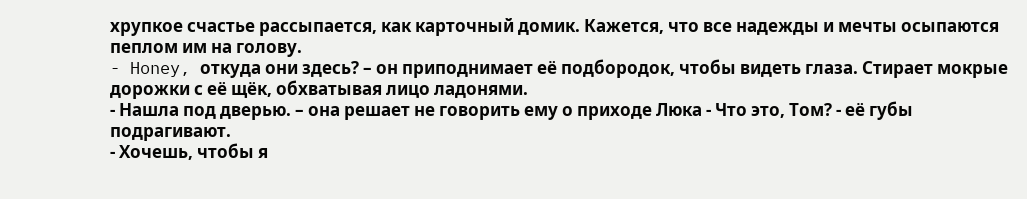хрупкое счастье рассыпается, как карточный домик. Кажется, что все надежды и мечты осыпаются пеплом им на голову.
- Honey, откуда они здесь? – он приподнимает её подбородок, чтобы видеть глаза. Стирает мокрые дорожки с её щёк, обхватывая лицо ладонями.
- Нашла под дверью. – она решает не говорить ему о приходе Люка - Что это, Том? - её губы подрагивают.
- Хочешь, чтобы я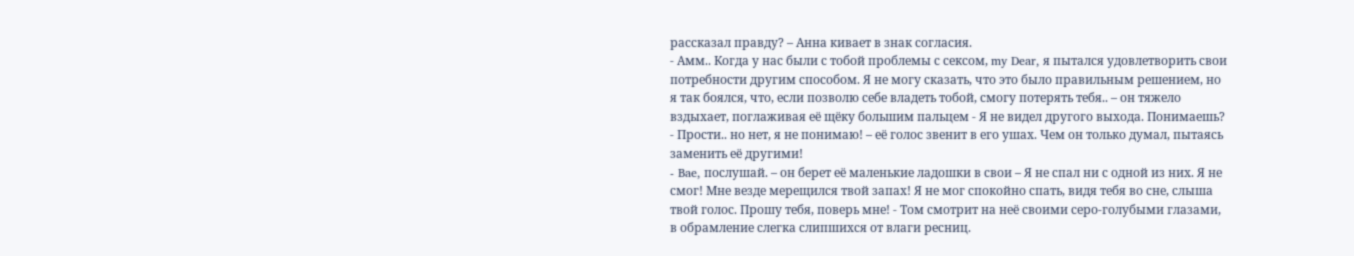рассказал правду? – Анна кивает в знак согласия.
- Амм.. Когда у нас были с тобой проблемы с сексом, my Dear, я пытался удовлетворить свои потребности другим способом. Я не могу сказать, что это было правильным решением, но я так боялся, что, если позволю себе владеть тобой, смогу потерять тебя.. – он тяжело вздыхает, поглаживая её щёку большим пальцем - Я не видел другого выхода. Понимаешь?
- Прости.. но нет, я не понимаю! – её голос звенит в его ушах. Чем он только думал, пытаясь заменить её другими!
- Bae, послушай. – он берет её маленькие ладошки в свои – Я не спал ни с одной из них. Я не смог! Мне везде мерещился твой запах! Я не мог спокойно спать, видя тебя во сне, слыша твой голос. Прошу тебя, поверь мне! - Том смотрит на неё своими серо-голубыми глазами, в обрамление слегка слипшихся от влаги ресниц.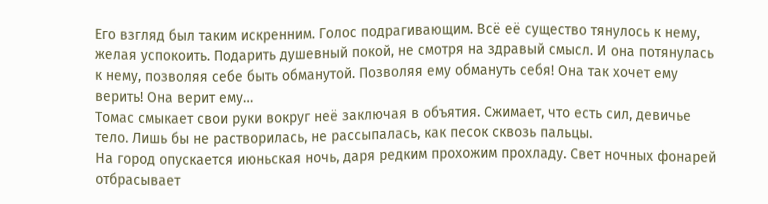Его взгляд был таким искренним. Голос подрагивающим. Всё её существо тянулось к нему, желая успокоить. Подарить душевный покой, не смотря на здравый смысл. И она потянулась к нему, позволяя себе быть обманутой. Позволяя ему обмануть себя! Она так хочет ему верить! Она верит ему…
Томас смыкает свои руки вокруг неё заключая в объятия. Сжимает, что есть сил, девичье тело. Лишь бы не растворилась, не рассыпалась, как песок сквозь пальцы.
На город опускается июньская ночь, даря редким прохожим прохладу. Свет ночных фонарей отбрасывает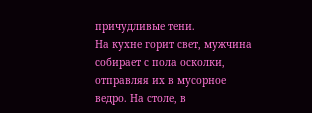причудливые тени.
На кухне горит свет, мужчина собирает с пола осколки, отправляя их в мусорное ведро. На столе, в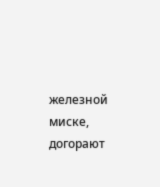железной миске, догорают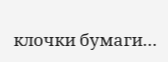клочки бумаги…